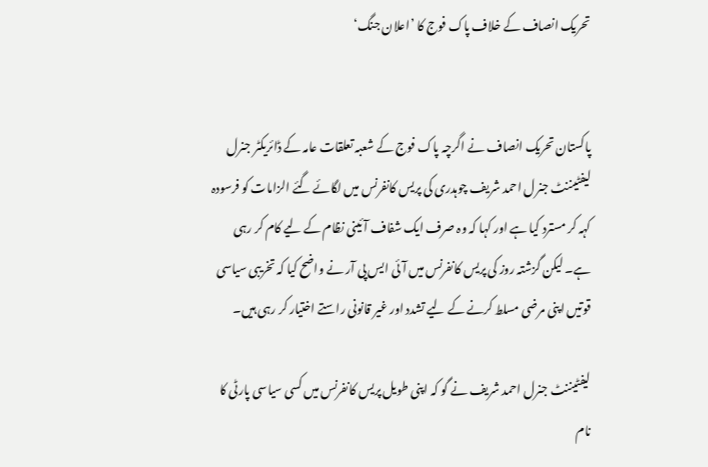تحریک انصاف کے خلاف پاک فوج کا ’اعلان جنگ‘


پاکستان تحریک انصاف نے اگرچہ پاک فوج کے شعبہ تعلقات عامہ کے ڈائریکٹر جنرل لیفٹیننٹ جنرل احمد شریف چوہدری کی پریس کانفرنس میں لگائے گئے الزامات کو فرسودہ کہہ کر مسترد کیا ہے اور کہا کہ وہ صرف ایک شفاف آئینی نظام کے لیے کام کر رہی ہے۔ لیکن گزشتہ روز کی پریس کانفرنس میں آئی ایس پی آر نے واضح کیا کہ تخریبی سیاسی قوتیں اپنی مرضی مسلط کرنے کے لیے تشدد اور غیر قانونی راستے اختیار کر رہی ہیں۔

لیفٹیننٹ جنرل احمد شریف نے گو کہ اپنی طویل پریس کانفرنس میں کسی سیاسی پارٹی کا نام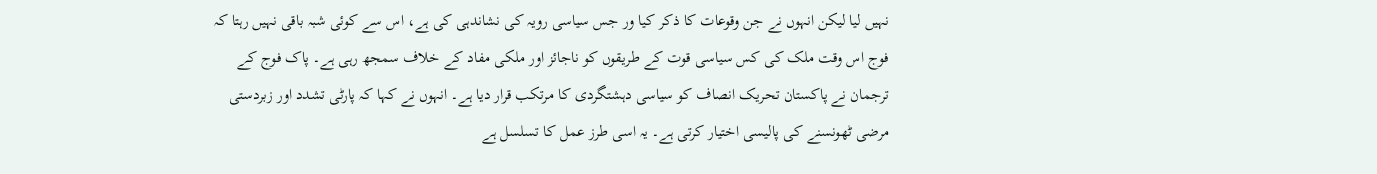نہیں لیا لیکن انہوں نے جن وقوعات کا ذکر کیا ور جس سیاسی رویہ کی نشاندہی کی ہے، اس سے کوئی شبہ باقی نہیں رہتا کہ فوج اس وقت ملک کی کس سیاسی قوت کے طریقوں کو ناجائز اور ملکی مفاد کے خلاف سمجھ رہی ہے۔ پاک فوج کے ترجمان نے پاکستان تحریک انصاف کو سیاسی دہشتگردی کا مرتکب قرار دیا ہے۔ انہوں نے کہا کہ پارٹی تشدد اور زبردستی مرضی ٹھونسنے کی پالیسی اختیار کرتی ہے۔ یہ اسی طرز عمل کا تسلسل ہے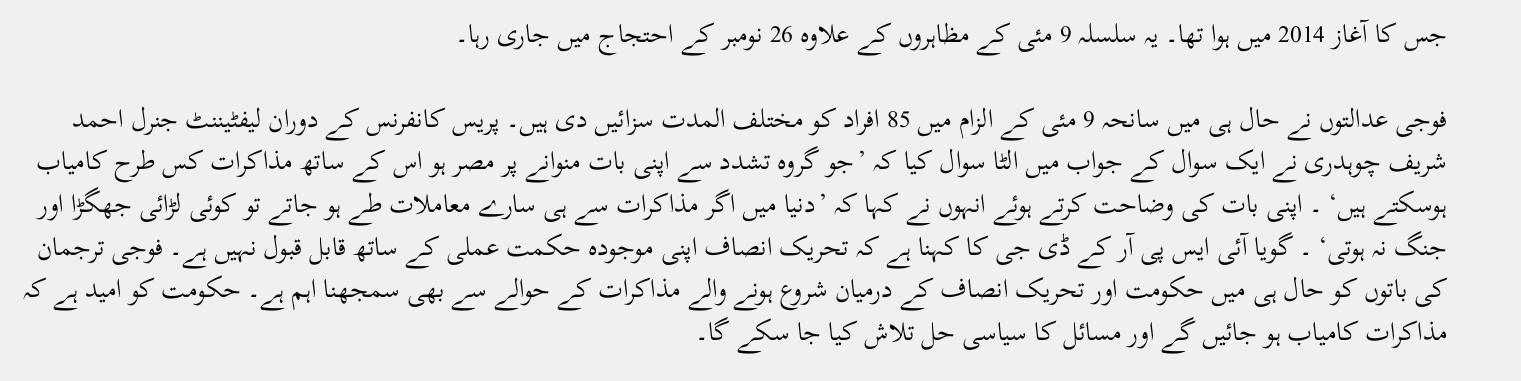جس کا آغاز 2014 میں ہوا تھا۔ یہ سلسلہ 9 مئی کے مظاہروں کے علاوہ 26 نومبر کے احتجاج میں جاری رہا۔

فوجی عدالتوں نے حال ہی میں سانحہ 9 مئی کے الزام میں 85 افراد کو مختلف المدت سزائیں دی ہیں۔ پریس کانفرنس کے دوران لیفٹیننٹ جنرل احمد شریف چوہدری نے ایک سوال کے جواب میں الٹا سوال کیا کہ ’جو گروہ تشدد سے اپنی بات منوانے پر مصر ہو اس کے ساتھ مذاکرات کس طرح کامیاب ہوسکتے ہیں‘ ۔ اپنی بات کی وضاحت کرتے ہوئے انہوں نے کہا کہ ’دنیا میں اگر مذاکرات سے ہی سارے معاملات طے ہو جاتے تو کوئی لڑائی جھگڑا اور جنگ نہ ہوتی‘ ۔ گویا آئی ایس پی آر کے ڈی جی کا کہنا ہے کہ تحریک انصاف اپنی موجودہ حکمت عملی کے ساتھ قابل قبول نہیں ہے۔ فوجی ترجمان کی باتوں کو حال ہی میں حکومت اور تحریک انصاف کے درمیان شروع ہونے والے مذاکرات کے حوالے سے بھی سمجھنا اہم ہے۔ حکومت کو امید ہے کہ مذاکرات کامیاب ہو جائیں گے اور مسائل کا سیاسی حل تلاش کیا جا سکے گا۔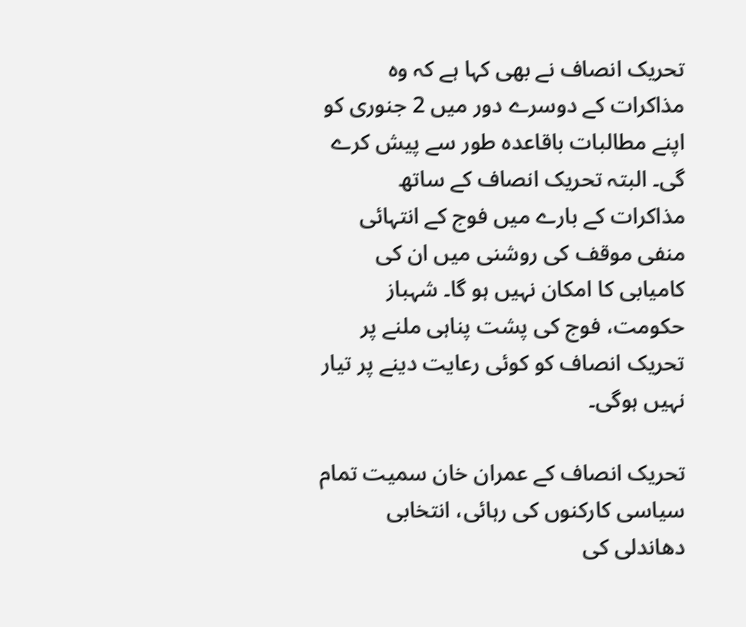تحریک انصاف نے بھی کہا ہے کہ وہ مذاکرات کے دوسرے دور میں 2 جنوری کو اپنے مطالبات باقاعدہ طور سے پیش کرے گی۔ البتہ تحریک انصاف کے ساتھ مذاکرات کے بارے میں فوج کے انتہائی منفی موقف کی روشنی میں ان کی کامیابی کا امکان نہیں ہو گا۔ شہباز حکومت، فوج کی پشت پناہی ملنے پر تحریک انصاف کو کوئی رعایت دینے پر تیار نہیں ہوگی۔

تحریک انصاف کے عمران خان سمیت تمام سیاسی کارکنوں کی رہائی، انتخابی دھاندلی کی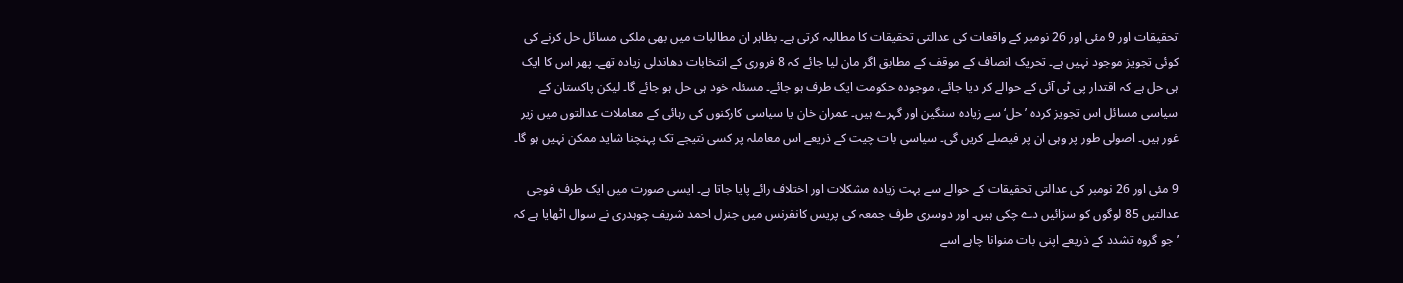تحقیقات اور 9 مئی اور 26 نومبر کے واقعات کی عدالتی تحقیقات کا مطالبہ کرتی ہے۔ بظاہر ان مطالبات میں بھی ملکی مسائل حل کرنے کی کوئی تجویز موجود نہیں ہے۔ تحریک انصاف کے موقف کے مطابق اگر مان لیا جائے کہ 8 فروری کے انتخابات دھاندلی زیادہ تھے۔ پھر اس کا ایک ہی حل ہے کہ اقتدار پی ٹی آئی کے حوالے کر دیا جائے، موجودہ حکومت ایک طرف ہو جائے۔ مسئلہ خود ہی حل ہو جائے گا۔ لیکن پاکستان کے سیاسی مسائل اس تجویز کردہ ’حل‘ سے زیادہ سنگین اور گہرے ہیں۔ عمران خان یا سیاسی کارکنوں کی رہائی کے معاملات عدالتوں میں زیر غور ہیں۔ اصولی طور پر وہی ان پر فیصلے کریں گی۔ سیاسی بات چیت کے ذریعے اس معاملہ پر کسی نتیجے تک پہنچنا شاید ممکن نہیں ہو گا۔

9 مئی اور 26 نومبر کی عدالتی تحقیقات کے حوالے سے بہت زیادہ مشکلات اور اختلاف رائے پایا جاتا ہے۔ ایسی صورت میں ایک طرف فوجی عدالتیں 85 لوگوں کو سزائیں دے چکی ہیں۔ اور دوسری طرف جمعہ کی پریس کانفرنس میں جنرل احمد شریف چوہدری نے سوال اٹھایا ہے کہ ’جو گروہ تشدد کے ذریعے اپنی بات منوانا چاہے اسے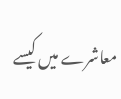معاشرے میں کیسے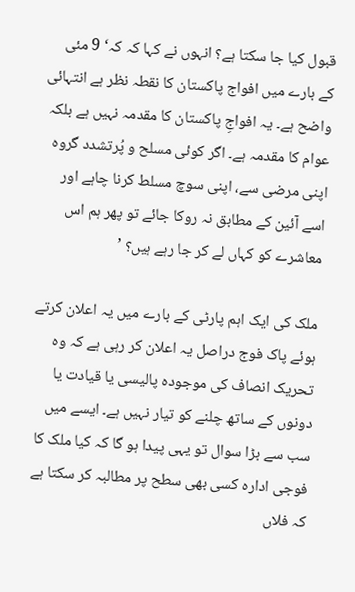قبول کیا جا سکتا ہے؟ انہوں نے کہا کہ کہ‘ 9 مئی کے بارے میں افواج پاکستان کا نقطہ نظر ہے انتہائی واضح ہے۔ یہ افواجِ پاکستان کا مقدمہ نہیں ہے بلکہ عوام کا مقدمہ ہے۔ اگر کوئی مسلح و پُرتشدد گروہ اپنی مرضی سے، اپنی سوچ مسلط کرنا چاہے اور اسے آئین کے مطابق نہ روکا جائے تو پھر ہم اس معاشرے کو کہاں لے کر جا رہے ہیں؟ ’

ملک کی ایک اہم پارٹی کے بارے میں یہ اعلان کرتے ہوئے پاک فوج دراصل یہ اعلان کر رہی ہے کہ وہ تحریک انصاف کی موجودہ پالیسی یا قیادت یا دونوں کے ساتھ چلنے کو تیار نہیں ہے۔ ایسے میں سب سے بڑا سوال تو یہی پیدا ہو گا کہ کیا ملک کا فوجی ادارہ کسی بھی سطح پر مطالبہ کر سکتا ہے کہ فلاں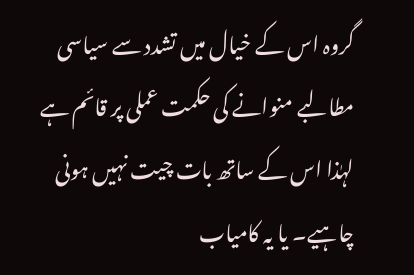گروہ اس کے خیال میں تشدد سے سیاسی مطالبے منوانے کی حکمت عملی پر قائم ہے لہٰذا اس کے ساتھ بات چیت نہیں ہونی چاہیے۔ یا یہ کامیاب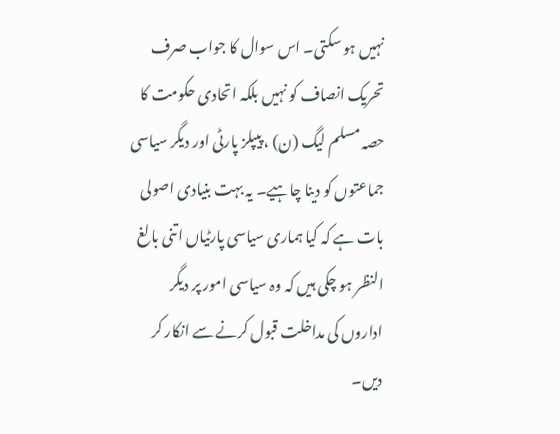نہیں ہو سکتی۔ اس سوال کا جواب صرف تحریک انصاف کو نہیں بلکہ اتحادی حکومت کا حصہ مسلم لیگ (ن) ، پیپلز پارٹی اور دیگر سیاسی جماعتوں کو دینا چاہیے۔ یہ بہت بنیادی اصولی بات ہے کہ کیا ہماری سیاسی پارٹیاں اتنی بالغ النظر ہو چکی ہیں کہ وہ سیاسی امور پر دیگر اداروں کی مداخلت قبول کرنے سے انکار کر دیں۔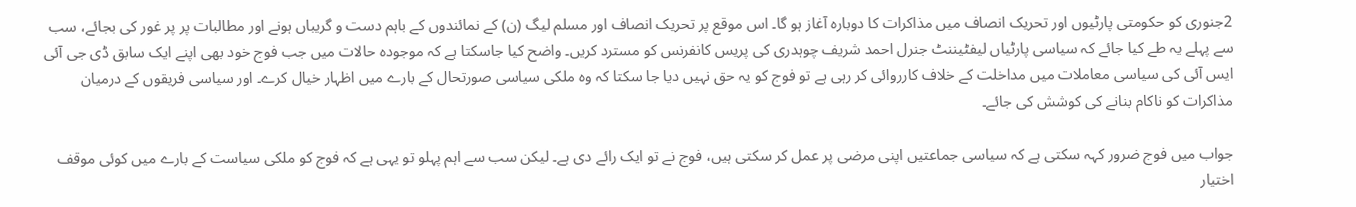2جنوری کو حکومتی پارٹیوں اور تحریک انصاف میں مذاکرات کا دوبارہ آغاز ہو گا۔ اس موقع پر تحریک انصاف اور مسلم لیگ (ن) کے نمائندوں کے باہم دست و گریباں ہونے اور مطالبات پر پر غور کی بجائے، سب سے پہلے یہ طے کیا جائے کہ سیاسی پارٹیاں لیفٹیننٹ جنرل احمد شریف چوہدری کی پریس کانفرنس کو مسترد کریں۔ واضح کیا جاسکتا ہے کہ موجودہ حالات میں جب فوج خود بھی اپنے ایک سابق ڈی جی آئی ایس آئی کی سیاسی معاملات میں مداخلت کے خلاف کارروائی کر رہی ہے تو فوج کو یہ حق نہیں دیا جا سکتا کہ وہ ملکی سیاسی صورتحال کے بارے میں اظہار خیال کرے۔ اور سیاسی فریقوں کے درمیان مذاکرات کو ناکام بنانے کی کوشش کی جائے۔

جواب میں فوج ضرور کہہ سکتی ہے کہ سیاسی جماعتیں اپنی مرضی پر عمل کر سکتی ہیں، فوج نے تو ایک رائے دی ہے۔ لیکن سب سے اہم پہلو تو یہی ہے کہ فوج کو ملکی سیاست کے بارے میں کوئی موقف اختیار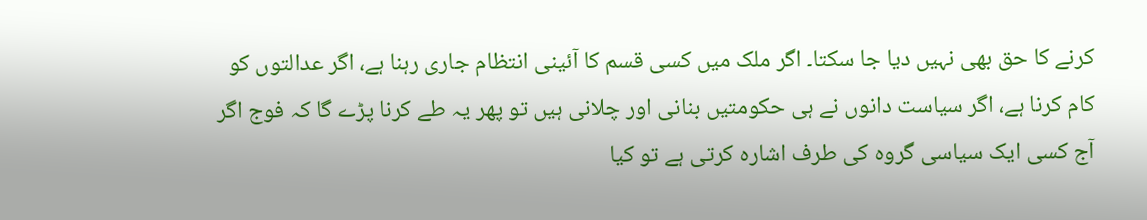کرنے کا حق بھی نہیں دیا جا سکتا۔ اگر ملک میں کسی قسم کا آئینی انتظام جاری رہنا ہے، اگر عدالتوں کو کام کرنا ہے، اگر سیاست دانوں نے ہی حکومتیں بنانی اور چلانی ہیں تو پھر یہ طے کرنا پڑے گا کہ فوج اگر آج کسی ایک سیاسی گروہ کی طرف اشارہ کرتی ہے تو کیا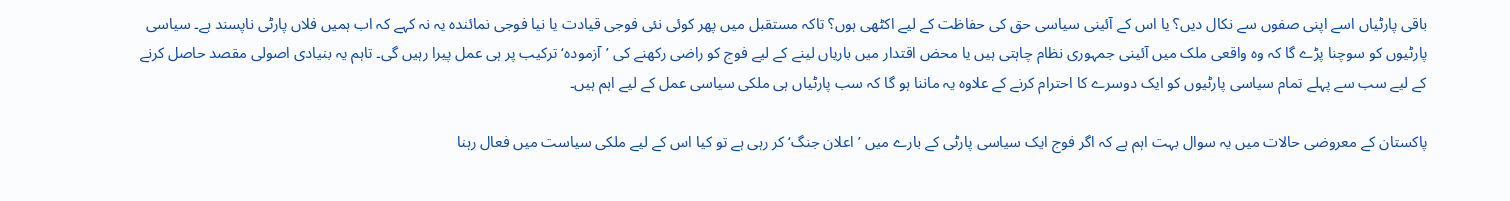باقی پارٹیاں اسے اپنی صفوں سے نکال دیں؟ یا اس کے آئینی سیاسی حق کی حفاظت کے لیے اکٹھی ہوں؟ تاکہ مستقبل میں پھر کوئی نئی فوجی قیادت یا نیا فوجی نمائندہ یہ نہ کہے کہ اب ہمیں فلاں پارٹی ناپسند ہے۔ سیاسی پارٹیوں کو سوچنا پڑے گا کہ وہ واقعی ملک میں آئینی جمہوری نظام چاہتی ہیں یا محض اقتدار میں باریاں لینے کے لیے فوج کو راضی رکھنے کی ’آزمودہ‘ ترکیب پر ہی عمل پیرا رہیں گی۔ تاہم یہ بنیادی اصولی مقصد حاصل کرنے کے لیے سب سے پہلے تمام سیاسی پارٹیوں کو ایک دوسرے کا احترام کرنے کے علاوہ یہ ماننا ہو گا کہ سب پارٹیاں ہی ملکی سیاسی عمل کے لیے اہم ہیں۔

پاکستان کے معروضی حالات میں یہ سوال بہت اہم ہے کہ اگر فوج ایک سیاسی پارٹی کے بارے میں ’اعلان جنگ‘ کر رہی ہے تو کیا اس کے لیے ملکی سیاست میں فعال رہنا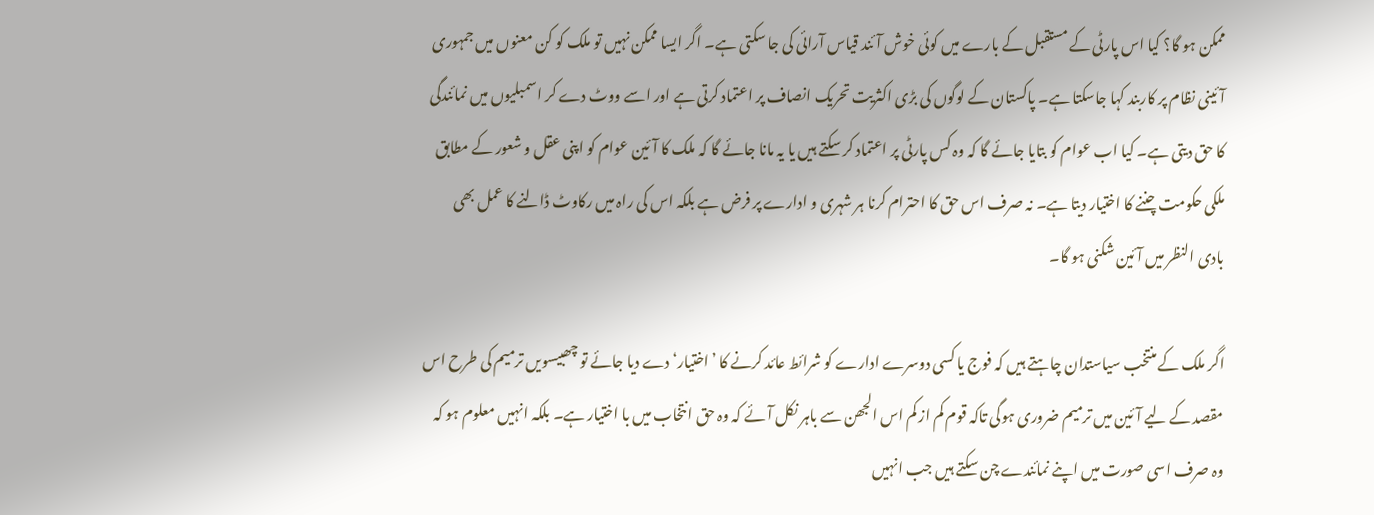ممکن ہو گا؟ کیا اس پارٹی کے مستقبل کے بارے میں کوئی خوش آئند قیاس آرائی کی جا سکتی ہے۔ اگر ایسا ممکن نہیں تو ملک کو کن معنوں میں جمہوری آئینی نظام پر کاربند کہا جاسکتا ہے۔ پاکستان کے لوگوں کی بڑی اکثریت تحریک انصاف پر اعتماد کرتی ہے اور اسے ووٹ دے کر اسمبلیوں میں نمائندگی کا حق دیتی ہے۔ کیا اب عوام کو بتایا جائے گا کہ وہ کس پارٹی پر اعتماد کر سکتے ہیں یا یہ مانا جائے گا کہ ملک کا آئین عوام کو اپنی عقل و شعور کے مطابق ملکی حکومت چننے کا اختیار دیتا ہے۔ نہ صرف اس حق کا احترام کرنا ہر شہری و ادارے پر فرض ہے بلکہ اس کی راہ میں رکاوٹ ڈالنے کا عمل بھی بادی النظر میں آئین شکنی ہو گا۔

اگر ملک کے منتخب سیاستدان چاہتے ہیں کہ فوج یا کسی دوسرے ادارے کو شرائط عائد کرنے کا ’اختیار‘ دے دیا جائے تو چھبیسویں ترمیم کی طرح اس مقصد کے لیے آئین میں ترمیم ضروری ہوگی تاکہ قوم کم از کم اس الجھن سے باہر نکل آئے کہ وہ حق انتخاب میں با اختیار ہے۔ بلکہ انہیں معلوم ہو کہ وہ صرف اسی صورت میں اپنے نمائندے چن سکتے ہیں جب انہیں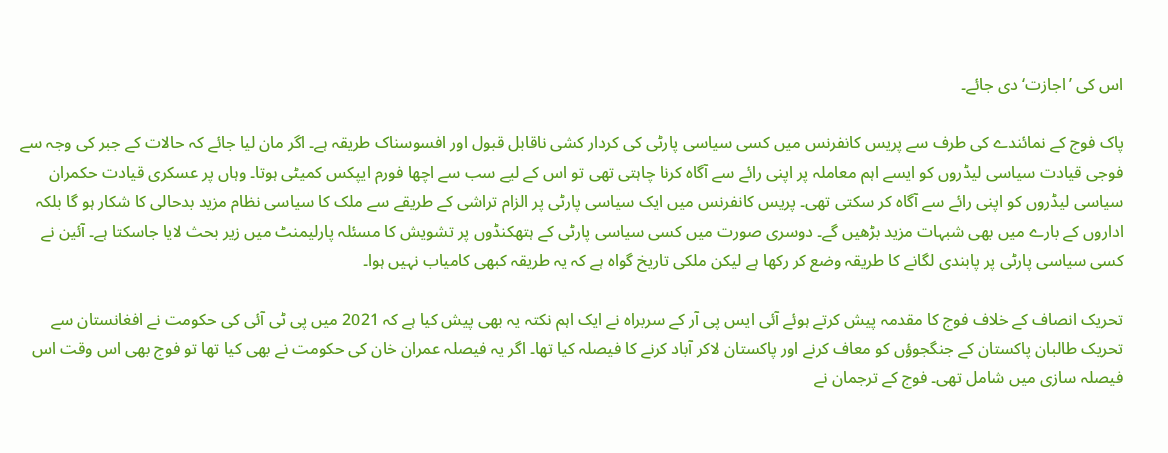اس کی ’اجازت‘ دی جائے۔

پاک فوج کے نمائندے کی طرف سے پریس کانفرنس میں کسی سیاسی پارٹی کی کردار کشی ناقابل قبول اور افسوسناک طریقہ ہے۔ اگر مان لیا جائے کہ حالات کے جبر کی وجہ سے فوجی قیادت سیاسی لیڈروں کو ایسے اہم معاملہ پر اپنی رائے سے آگاہ کرنا چاہتی تھی تو اس کے لیے سب سے اچھا فورم ایپکس کمیٹی ہوتا۔ وہاں پر عسکری قیادت حکمران سیاسی لیڈروں کو اپنی رائے سے آگاہ کر سکتی تھی۔ پریس کانفرنس میں ایک سیاسی پارٹی پر الزام تراشی کے طریقے سے ملک کا سیاسی نظام مزید بدحالی کا شکار ہو گا بلکہ اداروں کے بارے میں بھی شبہات مزید بڑھیں گے۔ دوسری صورت میں کسی سیاسی پارٹی کے ہتھکنڈوں پر تشویش کا مسئلہ پارلیمنٹ میں زیر بحث لایا جاسکتا ہے۔ آئین نے کسی سیاسی پارٹی پر پابندی لگانے کا طریقہ وضع کر رکھا ہے لیکن ملکی تاریخ گواہ ہے کہ یہ طریقہ کبھی کامیاب نہیں ہوا۔

تحریک انصاف کے خلاف فوج کا مقدمہ پیش کرتے ہوئے آئی ایس پی آر کے سربراہ نے ایک اہم نکتہ یہ بھی پیش کیا ہے کہ 2021 میں پی ٹی آئی کی حکومت نے افغانستان سے تحریک طالبان پاکستان کے جنگجوؤں کو معاف کرنے اور پاکستان لاکر آباد کرنے کا فیصلہ کیا تھا۔ اگر یہ فیصلہ عمران خان کی حکومت نے بھی کیا تھا تو فوج بھی اس وقت اس فیصلہ سازی میں شامل تھی۔ فوج کے ترجمان نے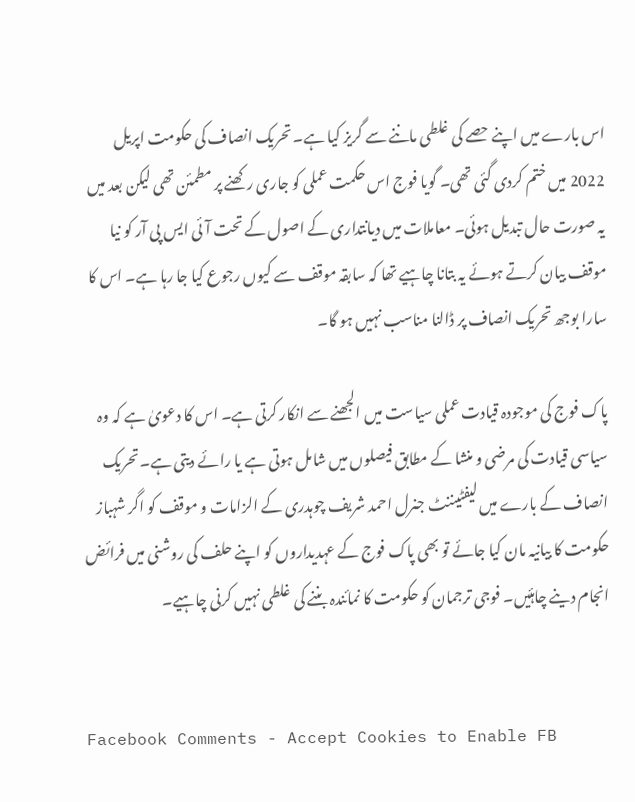اس بارے میں اپنے حصے کی غلطی ماننے سے گریز کیا ہے۔ تحریک انصاف کی حکومت اپریل 2022 میں ختم کردی گئی تھی۔ گویا فوج اس حکمت عملی کو جاری رکھنے پر مطمئن تھی لیکن بعد میں یہ صورت حال تبدیل ہوئی۔ معاملات میں دیانتداری کے اصول کے تحت آئی ایس پی آر کو نیا موقف بیان کرتے ہوئے یہ بتانا چاہیے تھا کہ سابقہ موقف سے کیوں رجوع کیا جا رہا ہے۔ اس کا سارا بوجھ تحریک انصاف پر ڈالنا مناسب نہیں ہو گا۔

پاک فوج کی موجودہ قیادت عملی سیاست میں الجھنے سے انکار کرتی ہے۔ اس کا دعویٰ ہے کہ وہ سیاسی قیادت کی مرضی و منشا کے مطابق فیصلوں میں شامل ہوتی ہے یا رائے دیتی ہے۔ تحریک انصاف کے بارے میں لیفٹیننٹ جنرل احمد شریف چوہدری کے الزامات و موقف کو اگر شہباز حکومت کا بیانیہ مان کیا جائے تو بھی پاک فوج کے عہدیداروں کو اپنے حلف کی روشنی میں فرائض انجام دینے چاہئیں۔ فوجی ترجمان کو حکومت کا نمائندہ بننے کی غلطی نہیں کرنی چاہیے۔


Facebook Comments - Accept Cookies to Enable FB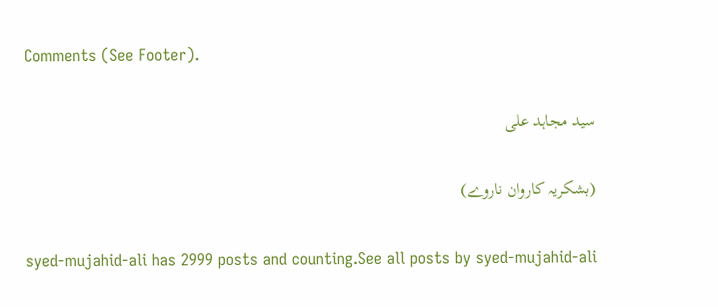Comments (See Footer).

سید مجاہد علی

(بشکریہ کاروان ناروے)

syed-mujahid-ali has 2999 posts and counting.See all posts by syed-mujahid-ali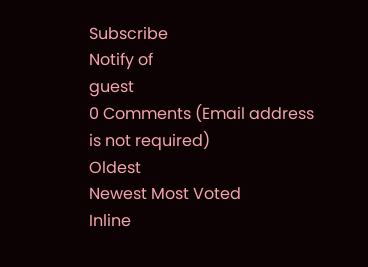Subscribe
Notify of
guest
0 Comments (Email address is not required)
Oldest
Newest Most Voted
Inline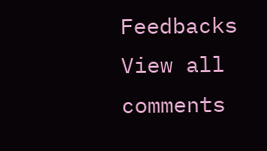Feedbacks
View all comments